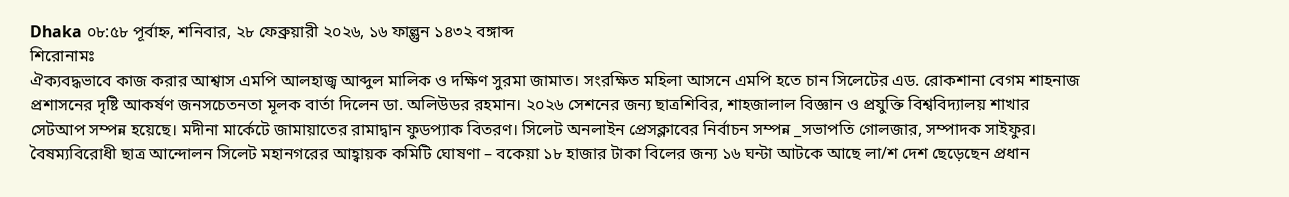Dhaka ০৮:৫৮ পূর্বাহ্ন, শনিবার, ২৮ ফেব্রুয়ারী ২০২৬, ১৬ ফাল্গুন ১৪৩২ বঙ্গাব্দ
শিরোনামঃ
ঐক্যবদ্ধভাবে কাজ করার আশ্বাস এমপি আলহাজ্ব আব্দুল মালিক ও দক্ষিণ সুরমা জামাত। সংরক্ষিত মহিলা আসনে এমপি হতে চান সিলেটের এড. রোকশানা বেগম শাহনাজ প্রশাসনের দৃষ্টি আকর্ষণ জনসচেতনতা মূলক বার্তা দিলেন ডা. অলিউডর রহমান। ২০২৬ সেশনের জন্য ছাত্রশিবির, শাহজালাল বিজ্ঞান ও প্রযুক্তি বিশ্ববিদ্যালয় শাখার সেটআপ সম্পন্ন হয়েছে। মদীনা মার্কেটে জামায়াতের রামাদ্বান ফুডপ্যাক বিতরণ। সিলেট অনলাইন প্রেসক্লাবের নির্বাচন সম্পন্ন _সভাপতি গোলজার, সম্পাদক সাইফুর। বৈষম্যবিরোধী ছাত্র আন্দোলন সিলেট মহানগরের আহ্বায়ক কমিটি ঘোষণা – বকেয়া ১৮ হাজার টাকা বিলের জন্য ১৬ ঘন্টা আটকে আছে লা/শ দেশ ছেড়েছেন প্রধান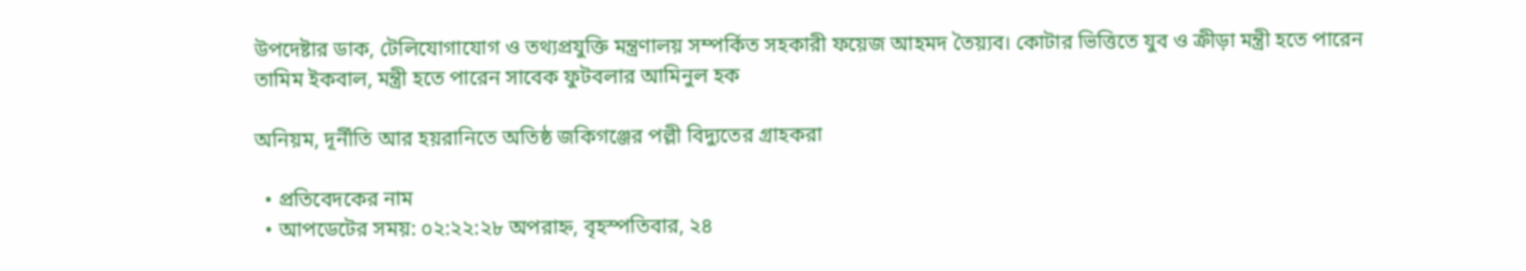উপদেষ্টার ডাক, টেলিযোগাযোগ ও তথ্যপ্রযুক্তি মন্ত্রণালয় সম্পর্কিত সহকারী ফয়েজ আহমদ তৈয়্যব। কোটার ভিত্তিতে যুব ও ক্রীড়া মন্ত্রী হতে পারেন তামিম ইকবাল, মন্ত্রী হতে পারেন সাবেক ফুটবলার আমিনুল হক

অনিয়ম, দূর্নীতি আর হয়রানিতে অতিষ্ঠ জকিগঞ্জের পল্লী বিদ্যুতের গ্রাহকরা

  • প্রতিবেদকের নাম
  • আপডেটের সময়: ০২:২২:২৮ অপরাহ্ন, বৃহস্পতিবার, ২৪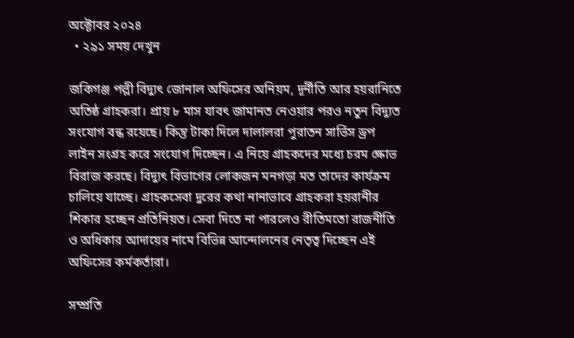অক্টোবর ২০২৪
  • ২৯১ সময় দেখুন

জকিগঞ্জ পল্লী বিদ্যুৎ জোনাল অফিসের অনিয়ম, দূর্নীতি আর হয়রানিতে অতিষ্ঠ গ্রাহকরা। প্রায় ৮ মাস যাবৎ জামানত নেওয়ার পরও নতুন বিদ্যুত সংযোগ বন্ধ রয়েছে। কিন্তু টাকা দিলে দালালরা পুরাতন সার্ভিস ড্রপ লাইন সংগ্রহ করে সংযোগ দিচ্ছেন। এ নিয়ে গ্রাহকদের মধ্যে চরম ক্ষোভ বিরাজ করছে। বিদ্যুৎ বিভাগের লোকজন মনগড়া মত তাদের কার্যক্রম চালিয়ে যাচ্ছে। গ্রাহকসেবা দুরের কথা নানাভাবে গ্রাহকরা হয়রানীর শিকার হচ্ছেন প্রতিনিয়ত। সেবা দিতে না পারলেও রীতিমতো রাজনীতি ও অধিকার আদায়ের নামে বিভিন্ন আন্দোলনের নেতৃত্ব দিচ্ছেন এই অফিসের কর্মকর্তারা।

সম্প্রতি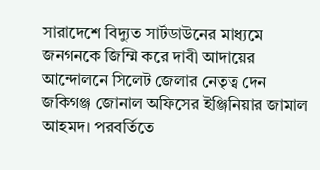সারাদেশে বিদ্যুত সার্টডাউনের মাধ্যমে জনগনকে জিম্মি করে দাবী আদায়ের আন্দোলনে সিলেট জেলার নেতৃত্ব দেন জকিগঞ্জ জোনাল অফিসের ইঞ্জিনিয়ার জামাল আহমদ। পরবর্তিতে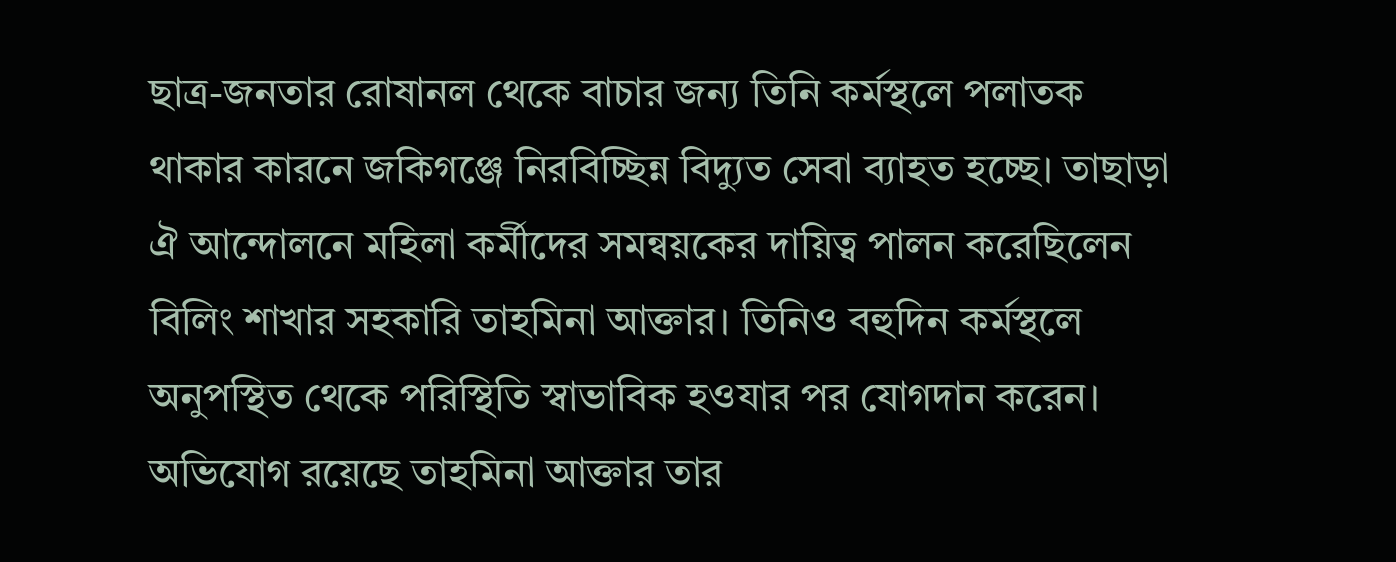ছাত্র-জনতার রোষানল থেকে বাচার জন্য তিনি কর্মস্থলে পলাতক থাকার কারনে জকিগঞ্জে নিরবিচ্ছিন্ন বিদ্যুত সেবা ব্যাহত হচ্ছে। তাছাড়া ঐ আন্দোলনে মহিলা কর্মীদের সমন্বয়কের দায়িত্ব পালন করেছিলেন বিলিং শাখার সহকারি তাহমিনা আক্তার। তিনিও বহুদিন কর্মস্থলে অনুপস্থিত থেকে পরিস্থিতি স্বাভাবিক হওযার পর যোগদান করেন। অভিযোগ রয়েছে তাহমিনা আক্তার তার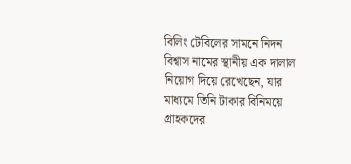বিলিং টেবিলের সামনে নিদন বিশ্বাস নামের স্থানীয় এক দালাল নিয়োগ দিয়ে রেখেছেন, যার মাধ্যমে তিনি টাকার বিনিময়ে গ্রাহকদের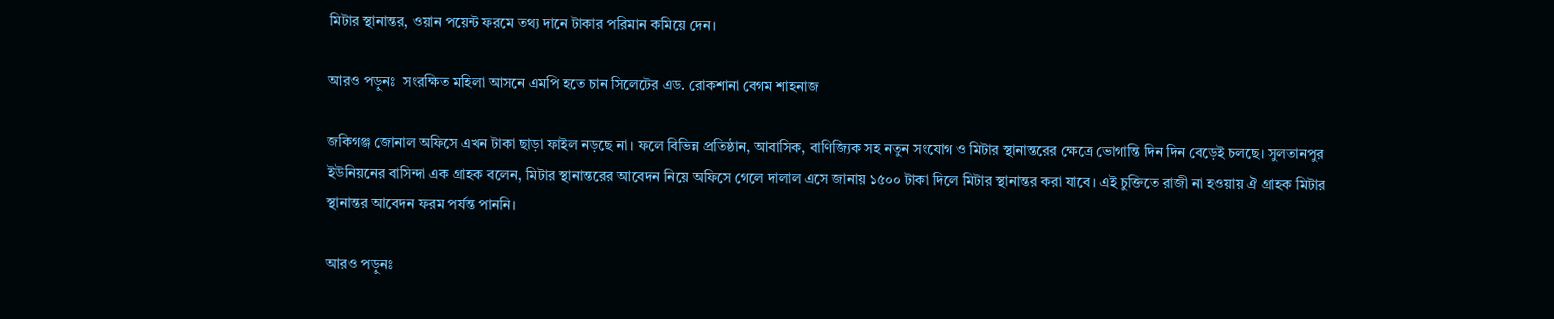মিটার স্থানান্তর, ওয়ান পয়েন্ট ফরমে তথ্য দানে টাকার পরিমান কমিয়ে দেন।

আরও পড়ুনঃ  সংরক্ষিত মহিলা আসনে এমপি হতে চান সিলেটের এড. রোকশানা বেগম শাহনাজ

জকিগঞ্জ জোনাল অফিসে এখন টাকা ছাড়া ফাইল নড়ছে না। ফলে বিভিন্ন প্রতিষ্ঠান, আবাসিক, বাণিজ্যিক সহ নতুন সংযোগ ও মিটার স্থানান্তরের ক্ষেত্রে ভোগান্তি দিন দিন বেড়েই চলছে। সুলতানপুর ইউনিয়নের বাসিন্দা এক গ্রাহক বলেন, মিটার স্থানান্তরের আবেদন নিয়ে অফিসে গেলে দালাল এসে জানায় ১৫০০ টাকা দিলে মিটার স্থানান্তর করা যাবে। এই চুক্তিতে রাজী না হওয়ায় ঐ গ্রাহক মিটার স্থানান্তর আবেদন ফরম পর্যন্ত পাননি।

আরও পড়ুনঃ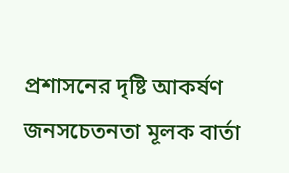প্রশাসনের দৃষ্টি আকর্ষণ জনসচেতনতা মূলক বার্তা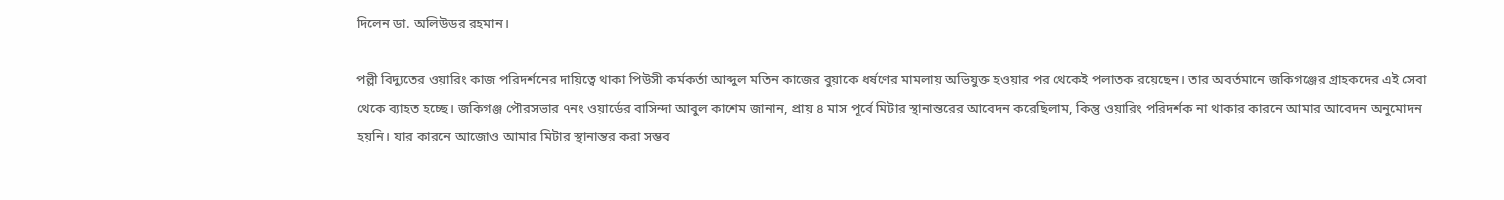দিলেন ডা. অলিউডর রহমান।

পল্লী বিদ্যুতের ওয়ারিং কাজ পরিদর্শনের দায়িত্বে থাকা পিউসী কর্মকর্তা আব্দুল মতিন কাজের বুয়াকে ধর্ষণের মামলায় অভিযুক্ত হওয়ার পর থেকেই পলাতক রয়েছেন। তার অবর্তমানে জকিগঞ্জের গ্রাহকদের এই সেবা থেকে ব্যাহত হচ্ছে। জকিগঞ্জ পৌরসভার ৭নং ওয়ার্ডের বাসিন্দা আবুল কাশেম জানান, প্রায় ৪ মাস পূর্বে মিটার স্থানান্তরের আবেদন করেছিলাম, কিন্তু ওয়ারিং পরিদর্শক না থাকার কারনে আমার আবেদন অনুমোদন হয়নি। যার কারনে আজোও আমার মিটার স্থানান্তর করা সম্ভব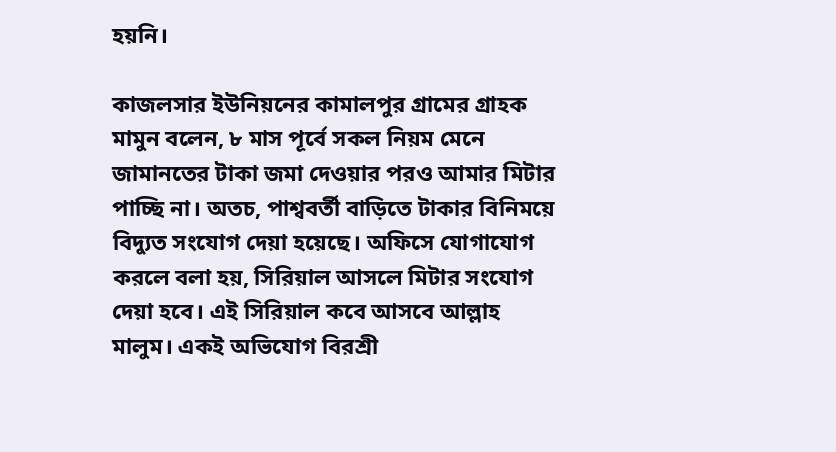হয়নি।

কাজলসার ইউনিয়নের কামালপুর গ্রামের গ্রাহক মামুন বলেন, ৮ মাস পূর্বে সকল নিয়ম মেনে জামানতের টাকা জমা দেওয়ার পরও আমার মিটার পাচ্ছি না। অতচ, পাশ্ববর্তী বাড়িতে টাকার বিনিময়ে বিদ্যুত সংযোগ দেয়া হয়েছে। অফিসে যোগাযোগ করলে বলা হয়, সিরিয়াল আসলে মিটার সংযোগ দেয়া হবে। এই সিরিয়াল কবে আসবে আল্লাহ মালুম। একই অভিযোগ বিরশ্রী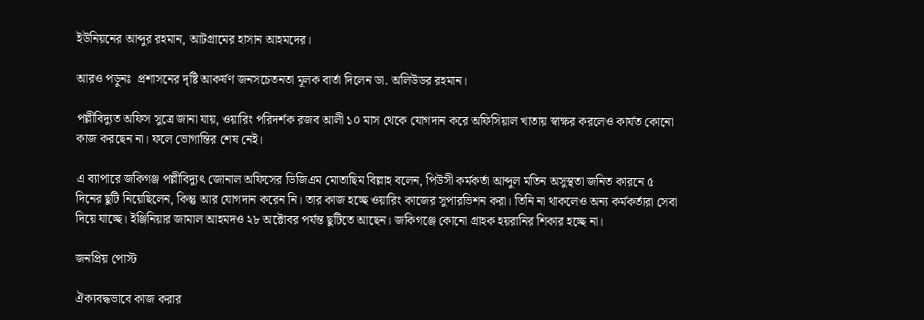ইউনিয়নের আব্দুর রহমান, আটগ্রামের হাসান আহমদের।

আরও পড়ুনঃ  প্রশাসনের দৃষ্টি আকর্ষণ জনসচেতনতা মূলক বার্তা দিলেন ডা. অলিউডর রহমান।

পল্লীবিদ্যুত অফিস সুত্রে জানা যায়, ওয়ারিং পরিদর্শক রজব আলী ১০ মাস থেকে যোগদান করে অফিসিয়াল খাতায় স্বাক্ষর করলেও কার্যত কোনো কাজ করছেন না। ফলে ভোগান্তির শেষ নেই।

এ ব্যাপারে জকিগঞ্জ পল্লীবিদ্যুৎ জোনাল অফিসের ডিজিএম মোতাছিম বিল্লাহ বলেন, পিউসী কর্মকর্তা আব্দুল মতিন অসুস্থতা জনিত কারনে ৫ দিনের ছুটি নিয়েছিলেন, কিন্তু আর যোগদান করেন নি। তার কাজ হচ্ছে ওয়ারিং কাজের সুপারভিশন করা। তিনি না থাকলেও অন্য কর্মকর্তারা সেবা দিয়ে যাচ্ছে। ইঞ্জিনিয়ার জামাল আহমদও ২৮ অক্টোবর পর্যন্ত ছুটিতে আছেন। জকিগঞ্জে কোনো গ্রাহক হয়রানির শিকার হচ্ছে না।

জনপ্রিয় পোস্ট

ঐক্যবদ্ধভাবে কাজ করার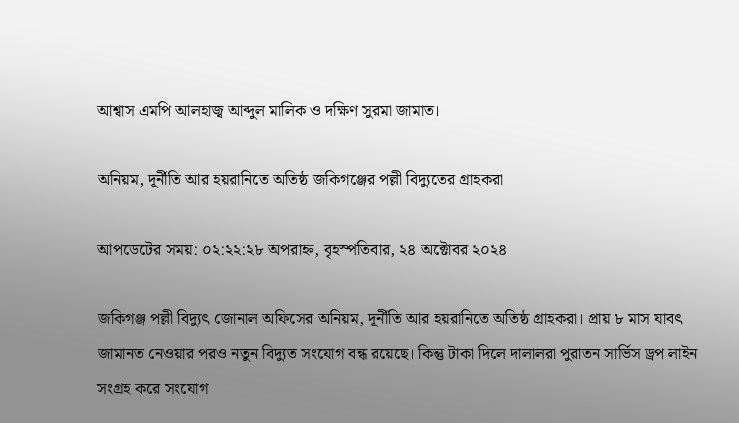আশ্বাস এমপি আলহাজ্ব আব্দুল মালিক ও দক্ষিণ সুরমা জামাত।

অনিয়ম, দূর্নীতি আর হয়রানিতে অতিষ্ঠ জকিগঞ্জের পল্লী বিদ্যুতের গ্রাহকরা

আপডেটের সময়: ০২:২২:২৮ অপরাহ্ন, বৃহস্পতিবার, ২৪ অক্টোবর ২০২৪

জকিগঞ্জ পল্লী বিদ্যুৎ জোনাল অফিসের অনিয়ম, দূর্নীতি আর হয়রানিতে অতিষ্ঠ গ্রাহকরা। প্রায় ৮ মাস যাবৎ জামানত নেওয়ার পরও নতুন বিদ্যুত সংযোগ বন্ধ রয়েছে। কিন্তু টাকা দিলে দালালরা পুরাতন সার্ভিস ড্রপ লাইন সংগ্রহ করে সংযোগ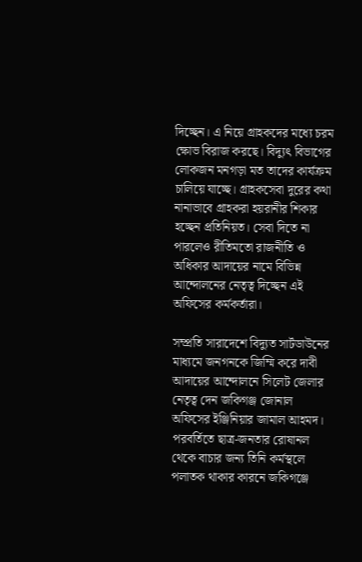দিচ্ছেন। এ নিয়ে গ্রাহকদের মধ্যে চরম ক্ষোভ বিরাজ করছে। বিদ্যুৎ বিভাগের লোকজন মনগড়া মত তাদের কার্যক্রম চালিয়ে যাচ্ছে। গ্রাহকসেবা দুরের কথা নানাভাবে গ্রাহকরা হয়রানীর শিকার হচ্ছেন প্রতিনিয়ত। সেবা দিতে না পারলেও রীতিমতো রাজনীতি ও অধিকার আদায়ের নামে বিভিন্ন আন্দোলনের নেতৃত্ব দিচ্ছেন এই অফিসের কর্মকর্তারা।

সম্প্রতি সারাদেশে বিদ্যুত সার্টডাউনের মাধ্যমে জনগনকে জিম্মি করে দাবী আদায়ের আন্দোলনে সিলেট জেলার নেতৃত্ব দেন জকিগঞ্জ জোনাল অফিসের ইঞ্জিনিয়ার জামাল আহমদ। পরবর্তিতে ছাত্র-জনতার রোষানল থেকে বাচার জন্য তিনি কর্মস্থলে পলাতক থাকার কারনে জকিগঞ্জে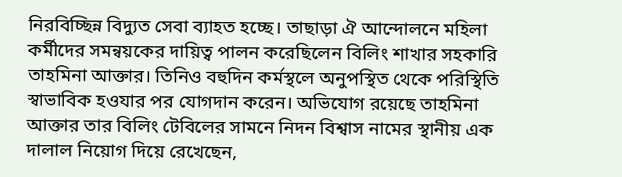নিরবিচ্ছিন্ন বিদ্যুত সেবা ব্যাহত হচ্ছে। তাছাড়া ঐ আন্দোলনে মহিলা কর্মীদের সমন্বয়কের দায়িত্ব পালন করেছিলেন বিলিং শাখার সহকারি তাহমিনা আক্তার। তিনিও বহুদিন কর্মস্থলে অনুপস্থিত থেকে পরিস্থিতি স্বাভাবিক হওযার পর যোগদান করেন। অভিযোগ রয়েছে তাহমিনা আক্তার তার বিলিং টেবিলের সামনে নিদন বিশ্বাস নামের স্থানীয় এক দালাল নিয়োগ দিয়ে রেখেছেন,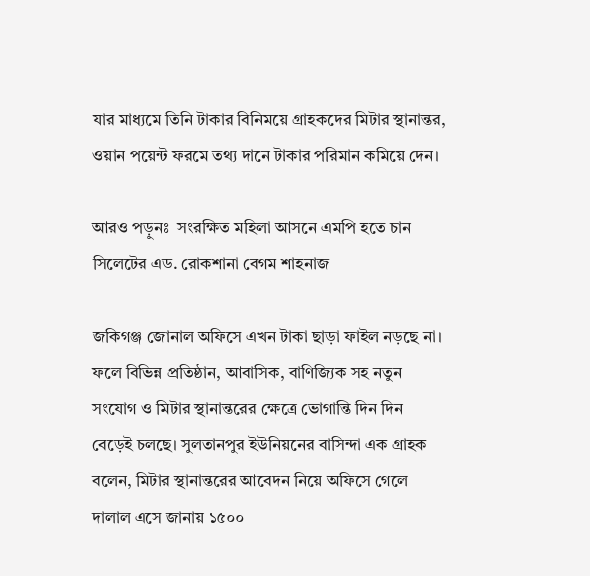যার মাধ্যমে তিনি টাকার বিনিময়ে গ্রাহকদের মিটার স্থানান্তর, ওয়ান পয়েন্ট ফরমে তথ্য দানে টাকার পরিমান কমিয়ে দেন।

আরও পড়ুনঃ  সংরক্ষিত মহিলা আসনে এমপি হতে চান সিলেটের এড. রোকশানা বেগম শাহনাজ

জকিগঞ্জ জোনাল অফিসে এখন টাকা ছাড়া ফাইল নড়ছে না। ফলে বিভিন্ন প্রতিষ্ঠান, আবাসিক, বাণিজ্যিক সহ নতুন সংযোগ ও মিটার স্থানান্তরের ক্ষেত্রে ভোগান্তি দিন দিন বেড়েই চলছে। সুলতানপুর ইউনিয়নের বাসিন্দা এক গ্রাহক বলেন, মিটার স্থানান্তরের আবেদন নিয়ে অফিসে গেলে দালাল এসে জানায় ১৫০০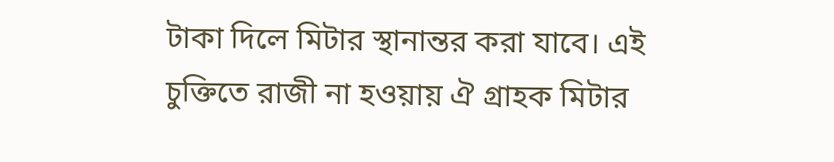টাকা দিলে মিটার স্থানান্তর করা যাবে। এই চুক্তিতে রাজী না হওয়ায় ঐ গ্রাহক মিটার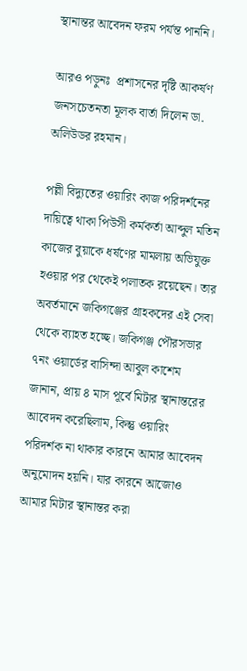স্থানান্তর আবেদন ফরম পর্যন্ত পাননি।

আরও পড়ুনঃ  প্রশাসনের দৃষ্টি আকর্ষণ জনসচেতনতা মূলক বার্তা দিলেন ডা. অলিউডর রহমান।

পল্লী বিদ্যুতের ওয়ারিং কাজ পরিদর্শনের দায়িত্বে থাকা পিউসী কর্মকর্তা আব্দুল মতিন কাজের বুয়াকে ধর্ষণের মামলায় অভিযুক্ত হওয়ার পর থেকেই পলাতক রয়েছেন। তার অবর্তমানে জকিগঞ্জের গ্রাহকদের এই সেবা থেকে ব্যাহত হচ্ছে। জকিগঞ্জ পৌরসভার ৭নং ওয়ার্ডের বাসিন্দা আবুল কাশেম জানান, প্রায় ৪ মাস পূর্বে মিটার স্থানান্তরের আবেদন করেছিলাম, কিন্তু ওয়ারিং পরিদর্শক না থাকার কারনে আমার আবেদন অনুমোদন হয়নি। যার কারনে আজোও আমার মিটার স্থানান্তর করা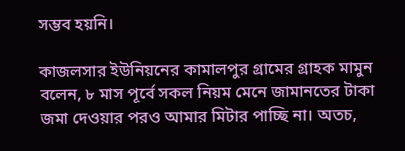সম্ভব হয়নি।

কাজলসার ইউনিয়নের কামালপুর গ্রামের গ্রাহক মামুন বলেন, ৮ মাস পূর্বে সকল নিয়ম মেনে জামানতের টাকা জমা দেওয়ার পরও আমার মিটার পাচ্ছি না। অতচ,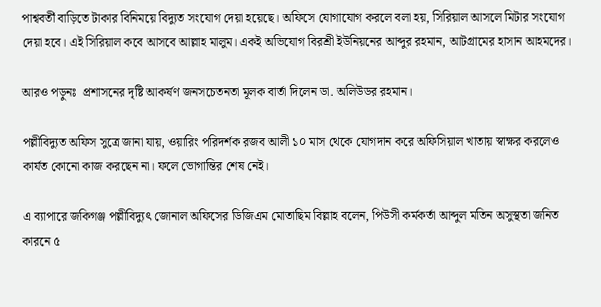পাশ্ববর্তী বাড়িতে টাকার বিনিময়ে বিদ্যুত সংযোগ দেয়া হয়েছে। অফিসে যোগাযোগ করলে বলা হয়, সিরিয়াল আসলে মিটার সংযোগ দেয়া হবে। এই সিরিয়াল কবে আসবে আল্লাহ মালুম। একই অভিযোগ বিরশ্রী ইউনিয়নের আব্দুর রহমান, আটগ্রামের হাসান আহমদের।

আরও পড়ুনঃ  প্রশাসনের দৃষ্টি আকর্ষণ জনসচেতনতা মূলক বার্তা দিলেন ডা. অলিউডর রহমান।

পল্লীবিদ্যুত অফিস সুত্রে জানা যায়, ওয়ারিং পরিদর্শক রজব আলী ১০ মাস থেকে যোগদান করে অফিসিয়াল খাতায় স্বাক্ষর করলেও কার্যত কোনো কাজ করছেন না। ফলে ভোগান্তির শেষ নেই।

এ ব্যাপারে জকিগঞ্জ পল্লীবিদ্যুৎ জোনাল অফিসের ডিজিএম মোতাছিম বিল্লাহ বলেন, পিউসী কর্মকর্তা আব্দুল মতিন অসুস্থতা জনিত কারনে ৫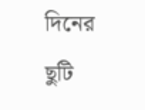দিনের ছুটি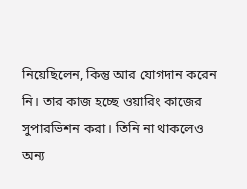নিয়েছিলেন, কিন্তু আর যোগদান করেন নি। তার কাজ হচ্ছে ওয়ারিং কাজের সুপারভিশন করা। তিনি না থাকলেও অন্য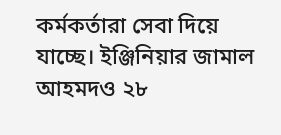কর্মকর্তারা সেবা দিয়ে যাচ্ছে। ইঞ্জিনিয়ার জামাল আহমদও ২৮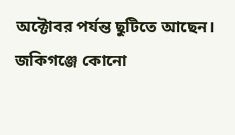অক্টোবর পর্যন্ত ছুটিতে আছেন। জকিগঞ্জে কোনো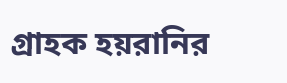গ্রাহক হয়রানির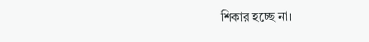শিকার হচ্ছে না।